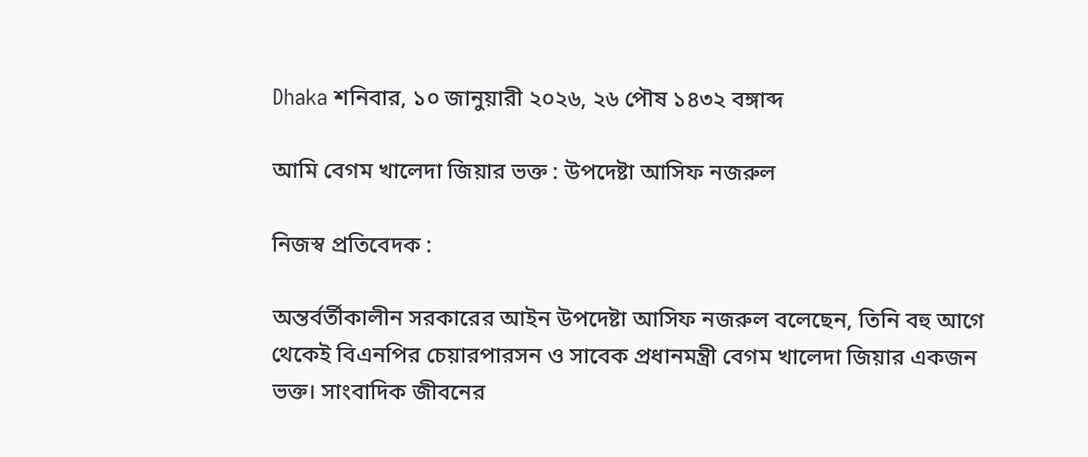Dhaka শনিবার, ১০ জানুয়ারী ২০২৬, ২৬ পৌষ ১৪৩২ বঙ্গাব্দ

আমি বেগম খালেদা জিয়ার ভক্ত : উপদেষ্টা আসিফ নজরুল

নিজস্ব প্রতিবেদক :

অন্তর্বর্তীকালীন সরকারের আইন উপদেষ্টা আসিফ নজরুল বলেছেন, তিনি বহু আগে থেকেই বিএনপির চেয়ারপারসন ও সাবেক প্রধানমন্ত্রী বেগম খালেদা জিয়ার একজন ভক্ত। সাংবাদিক জীবনের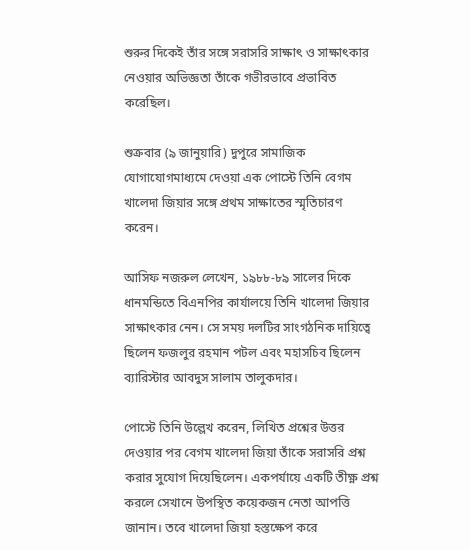শুরুর দিকেই তাঁর সঙ্গে সরাসরি সাক্ষাৎ ও সাক্ষাৎকার নেওয়ার অভিজ্ঞতা তাঁকে গভীরভাবে প্রভাবিত করেছিল।

শুক্রবার (৯ জানুয়ারি) দুপুরে সামাজিক যোগাযোগমাধ্যমে দেওয়া এক পোস্টে তিনি বেগম খালেদা জিয়ার সঙ্গে প্রথম সাক্ষাতের স্মৃতিচারণ করেন।

আসিফ নজরুল লেখেন, ১৯৮৮-৮৯ সালের দিকে ধানমন্ডিতে বিএনপির কার্যালয়ে তিনি খালেদা জিয়ার সাক্ষাৎকার নেন। সে সময় দলটির সাংগঠনিক দায়িত্বে ছিলেন ফজলুর রহমান পটল এবং মহাসচিব ছিলেন ব্যারিস্টার আবদুস সালাম তালুকদার।

পোস্টে তিনি উল্লেখ করেন, লিখিত প্রশ্নের উত্তর দেওয়ার পর বেগম খালেদা জিয়া তাঁকে সরাসরি প্রশ্ন করার সুযোগ দিয়েছিলেন। একপর্যায়ে একটি তীক্ষ্ণ প্রশ্ন করলে সেখানে উপস্থিত কয়েকজন নেতা আপত্তি জানান। তবে খালেদা জিয়া হস্তক্ষেপ করে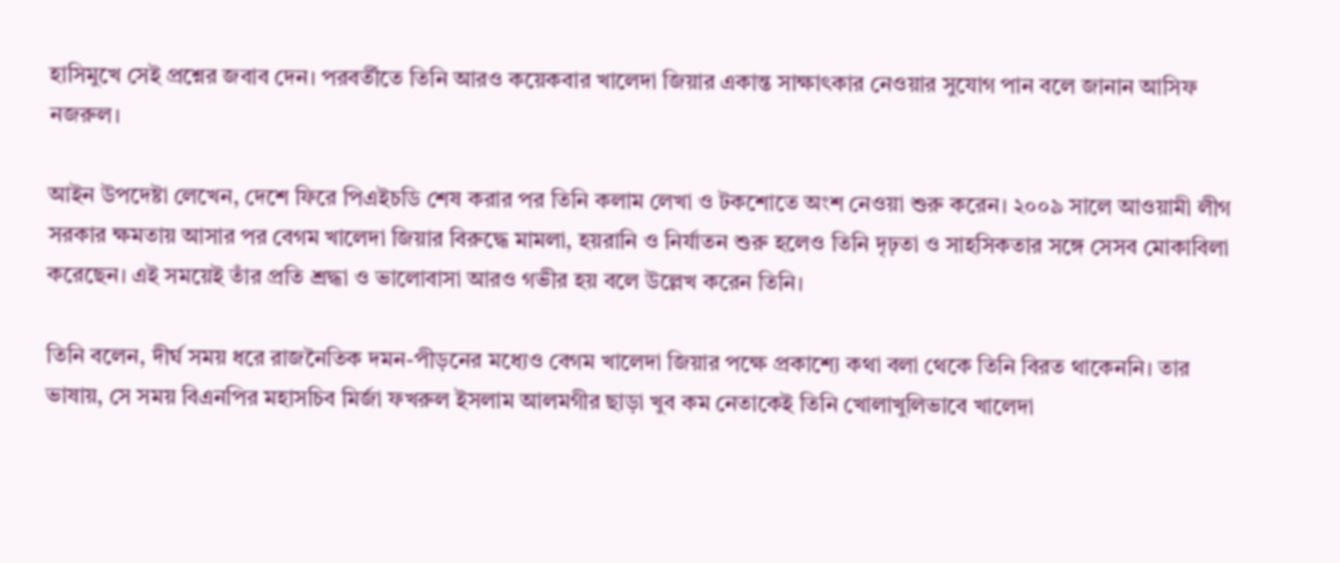হাসিমুখে সেই প্রশ্নের জবাব দেন। পরবর্তীতে তিনি আরও কয়েকবার খালেদা জিয়ার একান্ত সাক্ষাৎকার নেওয়ার সুযোগ পান বলে জানান আসিফ নজরুল।

আইন উপদেষ্টা লেখেন, দেশে ফিরে পিএইচডি শেষ করার পর তিনি কলাম লেখা ও টকশোতে অংশ নেওয়া শুরু করেন। ২০০৯ সালে আওয়ামী লীগ সরকার ক্ষমতায় আসার পর বেগম খালেদা জিয়ার বিরুদ্ধে মামলা, হয়রানি ও নির্যাতন শুরু হলেও তিনি দৃঢ়তা ও সাহসিকতার সঙ্গে সেসব মোকাবিলা করেছেন। এই সময়েই তাঁর প্রতি শ্রদ্ধা ও ভালোবাসা আরও গভীর হয় বলে উল্লেখ করেন তিনি।

তিনি বলেন, দীর্ঘ সময় ধরে রাজনৈতিক দমন-পীড়নের মধ্যেও বেগম খালেদা জিয়ার পক্ষে প্রকাশ্যে কথা বলা থেকে তিনি বিরত থাকেননি। তার ভাষায়, সে সময় বিএনপির মহাসচিব মির্জা ফখরুল ইসলাম আলমগীর ছাড়া খুব কম নেতাকেই তিনি খোলাখুলিভাবে খালেদা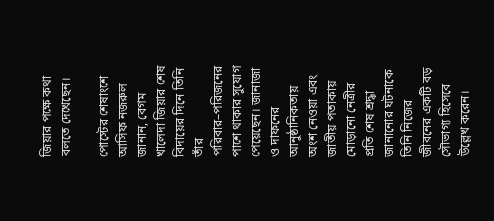জিয়ার পক্ষে কথা বলতে দেখেছেন।

পোস্টের শেষাংশে আসিফ নজরুল জানান, বেগম খালেদা জিয়ার শেষ বিদায়ের দিনে তিনি তাঁর পরিবার–পরিজনের পাশে থাকার সুযোগ পেয়েছেন। জানাজা ও দাফনের আনুষ্ঠানিকতায় অংশ নেওয়া এবং জাতীয় পতাকায় মোড়ানো নেত্রীর প্রতি শেষ শ্রদ্ধা জানানোর ঘটনাকে তিনি নিজের জীবনের একটি বড় সৌভাগ্য হিসেবে উল্লেখ করেন।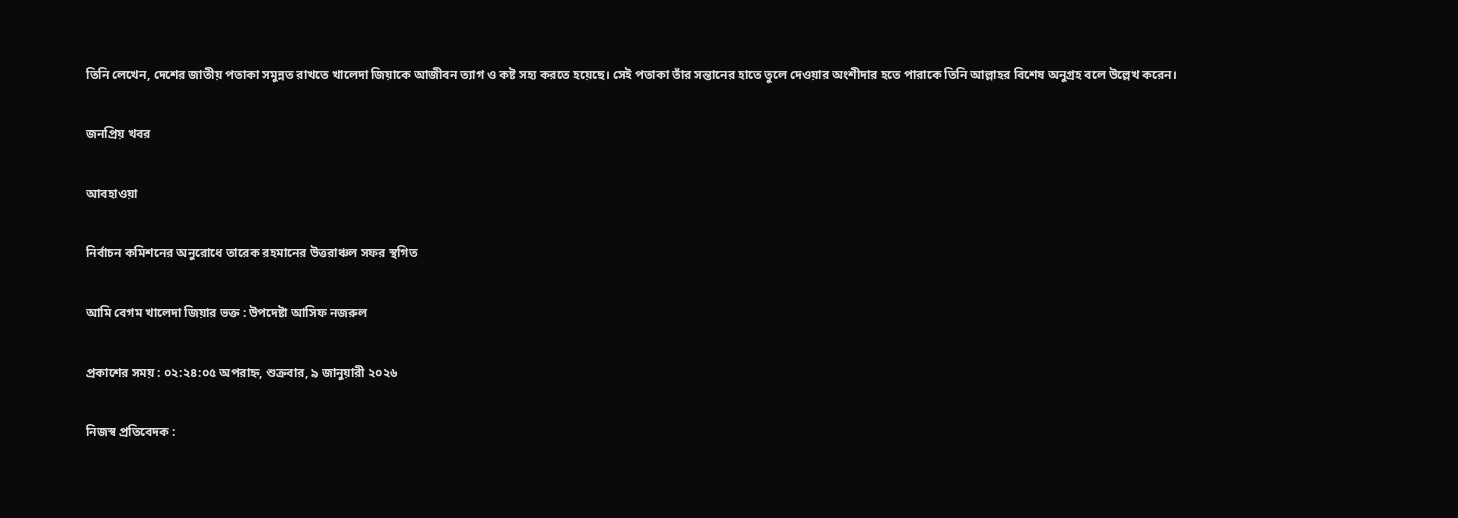তিনি লেখেন, দেশের জাতীয় পতাকা সমুন্নত রাখতে খালেদা জিয়াকে আজীবন ত্যাগ ও কষ্ট সহ্য করতে হয়েছে। সেই পতাকা তাঁর সন্তানের হাতে তুলে দেওয়ার অংশীদার হতে পারাকে তিনি আল্লাহর বিশেষ অনুগ্রহ বলে উল্লেখ করেন।

জনপ্রিয় খবর

আবহাওয়া

নির্বাচন কমিশনের অনুরোধে তারেক রহমানের উত্তরাঞ্চল সফর স্থগিত

আমি বেগম খালেদা জিয়ার ভক্ত : উপদেষ্টা আসিফ নজরুল

প্রকাশের সময় : ০২:২৪:০৫ অপরাহ্ন, শুক্রবার, ৯ জানুয়ারী ২০২৬

নিজস্ব প্রতিবেদক :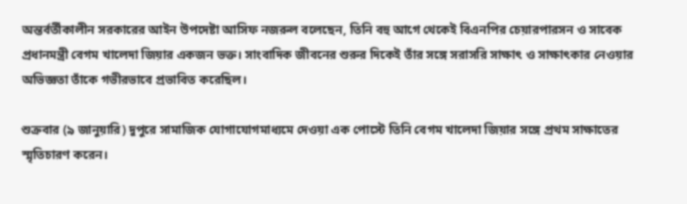অন্তর্বর্তীকালীন সরকারের আইন উপদেষ্টা আসিফ নজরুল বলেছেন, তিনি বহু আগে থেকেই বিএনপির চেয়ারপারসন ও সাবেক প্রধানমন্ত্রী বেগম খালেদা জিয়ার একজন ভক্ত। সাংবাদিক জীবনের শুরুর দিকেই তাঁর সঙ্গে সরাসরি সাক্ষাৎ ও সাক্ষাৎকার নেওয়ার অভিজ্ঞতা তাঁকে গভীরভাবে প্রভাবিত করেছিল।

শুক্রবার (৯ জানুয়ারি) দুপুরে সামাজিক যোগাযোগমাধ্যমে দেওয়া এক পোস্টে তিনি বেগম খালেদা জিয়ার সঙ্গে প্রথম সাক্ষাতের স্মৃতিচারণ করেন।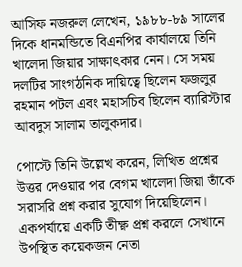আসিফ নজরুল লেখেন, ১৯৮৮-৮৯ সালের দিকে ধানমন্ডিতে বিএনপির কার্যালয়ে তিনি খালেদা জিয়ার সাক্ষাৎকার নেন। সে সময় দলটির সাংগঠনিক দায়িত্বে ছিলেন ফজলুর রহমান পটল এবং মহাসচিব ছিলেন ব্যারিস্টার আবদুস সালাম তালুকদার।

পোস্টে তিনি উল্লেখ করেন, লিখিত প্রশ্নের উত্তর দেওয়ার পর বেগম খালেদা জিয়া তাঁকে সরাসরি প্রশ্ন করার সুযোগ দিয়েছিলেন। একপর্যায়ে একটি তীক্ষ্ণ প্রশ্ন করলে সেখানে উপস্থিত কয়েকজন নেতা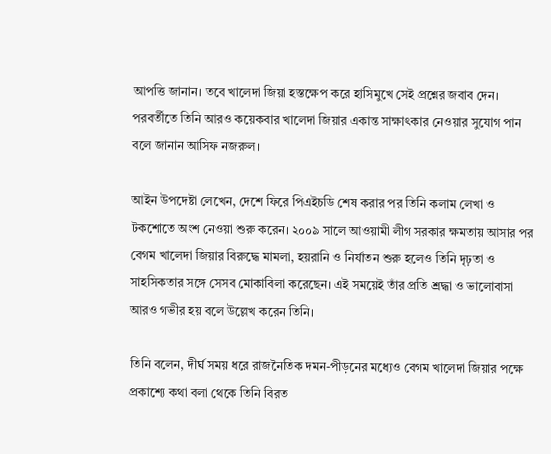আপত্তি জানান। তবে খালেদা জিয়া হস্তক্ষেপ করে হাসিমুখে সেই প্রশ্নের জবাব দেন। পরবর্তীতে তিনি আরও কয়েকবার খালেদা জিয়ার একান্ত সাক্ষাৎকার নেওয়ার সুযোগ পান বলে জানান আসিফ নজরুল।

আইন উপদেষ্টা লেখেন, দেশে ফিরে পিএইচডি শেষ করার পর তিনি কলাম লেখা ও টকশোতে অংশ নেওয়া শুরু করেন। ২০০৯ সালে আওয়ামী লীগ সরকার ক্ষমতায় আসার পর বেগম খালেদা জিয়ার বিরুদ্ধে মামলা, হয়রানি ও নির্যাতন শুরু হলেও তিনি দৃঢ়তা ও সাহসিকতার সঙ্গে সেসব মোকাবিলা করেছেন। এই সময়েই তাঁর প্রতি শ্রদ্ধা ও ভালোবাসা আরও গভীর হয় বলে উল্লেখ করেন তিনি।

তিনি বলেন, দীর্ঘ সময় ধরে রাজনৈতিক দমন-পীড়নের মধ্যেও বেগম খালেদা জিয়ার পক্ষে প্রকাশ্যে কথা বলা থেকে তিনি বিরত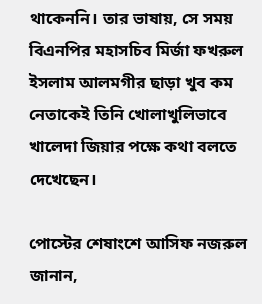থাকেননি। তার ভাষায়, সে সময় বিএনপির মহাসচিব মির্জা ফখরুল ইসলাম আলমগীর ছাড়া খুব কম নেতাকেই তিনি খোলাখুলিভাবে খালেদা জিয়ার পক্ষে কথা বলতে দেখেছেন।

পোস্টের শেষাংশে আসিফ নজরুল জানান,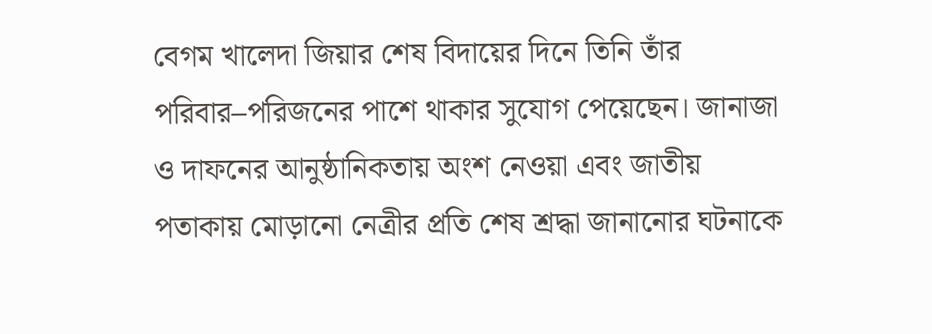বেগম খালেদা জিয়ার শেষ বিদায়ের দিনে তিনি তাঁর পরিবার–পরিজনের পাশে থাকার সুযোগ পেয়েছেন। জানাজা ও দাফনের আনুষ্ঠানিকতায় অংশ নেওয়া এবং জাতীয় পতাকায় মোড়ানো নেত্রীর প্রতি শেষ শ্রদ্ধা জানানোর ঘটনাকে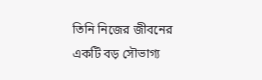তিনি নিজের জীবনের একটি বড় সৌভাগ্য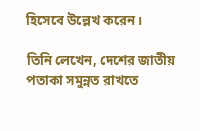হিসেবে উল্লেখ করেন।

তিনি লেখেন, দেশের জাতীয় পতাকা সমুন্নত রাখতে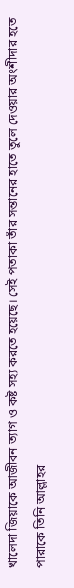খালেদা জিয়াকে আজীবন ত্যাগ ও কষ্ট সহ্য করতে হয়েছে। সেই পতাকা তাঁর সন্তানের হাতে তুলে দেওয়ার অংশীদার হতে পারাকে তিনি আল্লাহর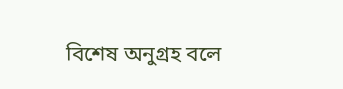বিশেষ অনুগ্রহ বলে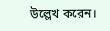উল্লেখ করেন।